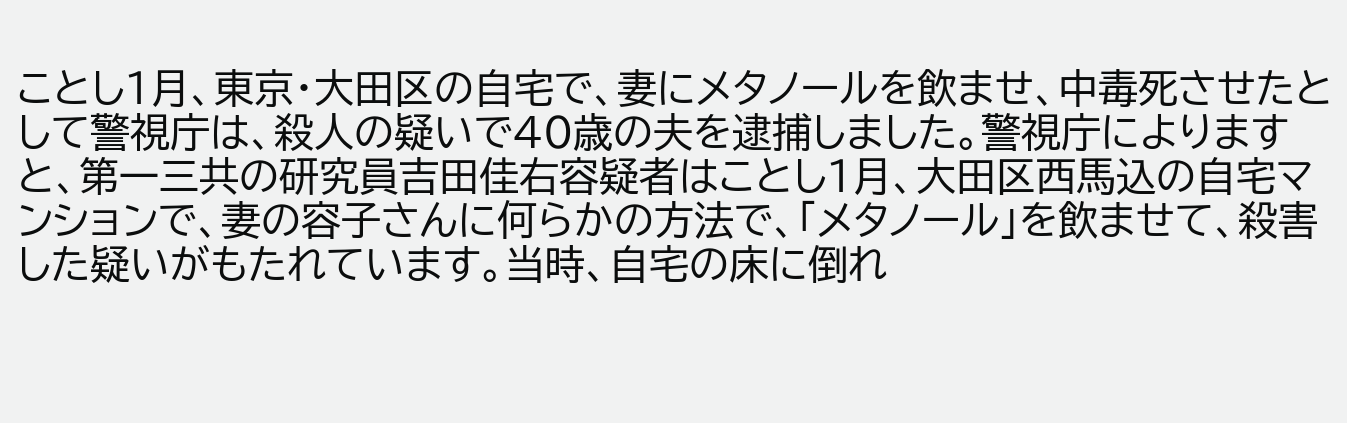ことし1月、東京・大田区の自宅で、妻にメタノールを飲ませ、中毒死させたとして警視庁は、殺人の疑いで40歳の夫を逮捕しました。警視庁によりますと、第一三共の研究員吉田佳右容疑者はことし1月、大田区西馬込の自宅マンションで、妻の容子さんに何らかの方法で、「メタノール」を飲ませて、殺害した疑いがもたれています。当時、自宅の床に倒れ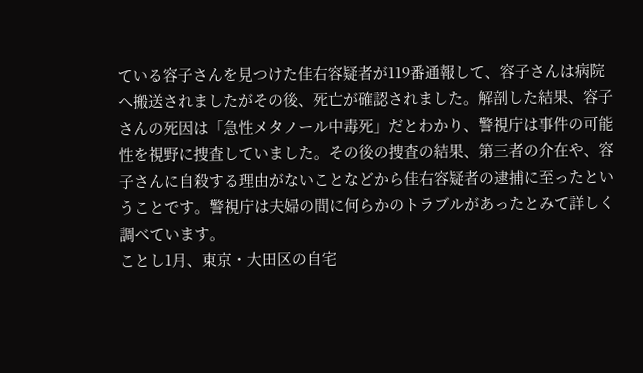ている容子さんを見つけた佳右容疑者が119番通報して、容子さんは病院へ搬送されましたがその後、死亡が確認されました。解剖した結果、容子さんの死因は「急性メタノール中毒死」だとわかり、警視庁は事件の可能性を視野に捜査していました。その後の捜査の結果、第三者の介在や、容子さんに自殺する理由がないことなどから佳右容疑者の逮捕に至ったということです。警視庁は夫婦の間に何らかのトラブルがあったとみて詳しく調べています。
ことし1月、東京・大田区の自宅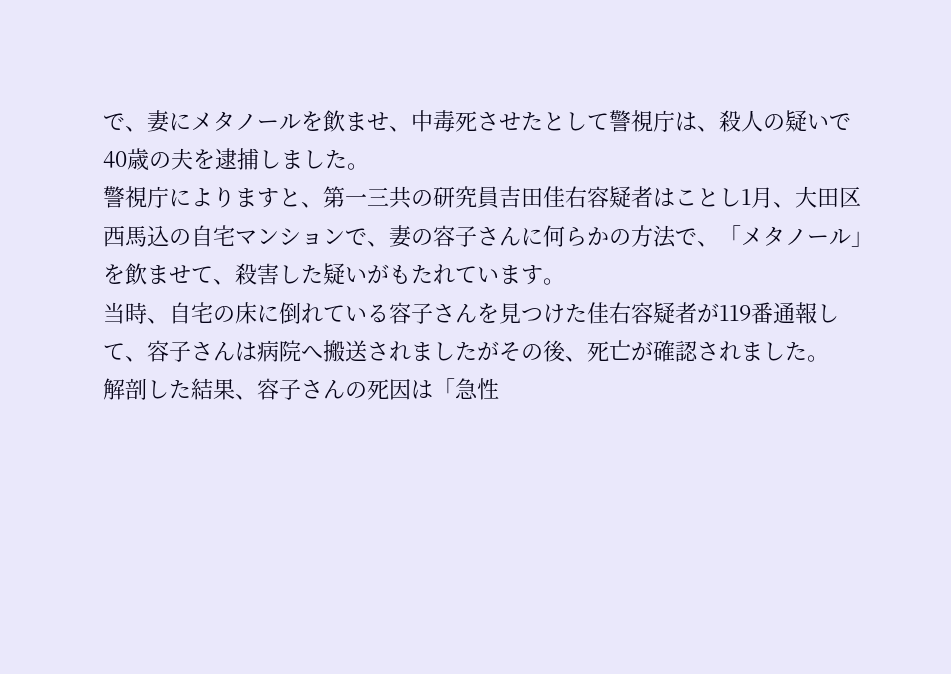で、妻にメタノールを飲ませ、中毒死させたとして警視庁は、殺人の疑いで40歳の夫を逮捕しました。
警視庁によりますと、第一三共の研究員吉田佳右容疑者はことし1月、大田区西馬込の自宅マンションで、妻の容子さんに何らかの方法で、「メタノール」を飲ませて、殺害した疑いがもたれています。
当時、自宅の床に倒れている容子さんを見つけた佳右容疑者が119番通報して、容子さんは病院へ搬送されましたがその後、死亡が確認されました。
解剖した結果、容子さんの死因は「急性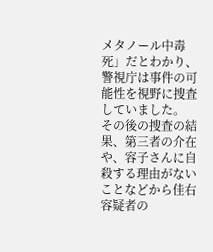メタノール中毒死」だとわかり、警視庁は事件の可能性を視野に捜査していました。
その後の捜査の結果、第三者の介在や、容子さんに自殺する理由がないことなどから佳右容疑者の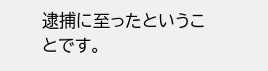逮捕に至ったということです。